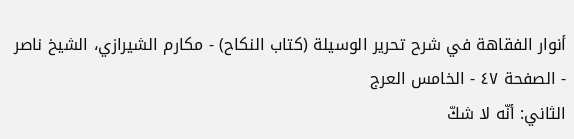أنوار الفقاهة في شرح تحرير الوسيلة (كتاب النكاح) - مكارم الشيرازي، الشيخ ناصر - الصفحة ٤٧ - الخامس العرج
الثاني: أنّه لا شكّ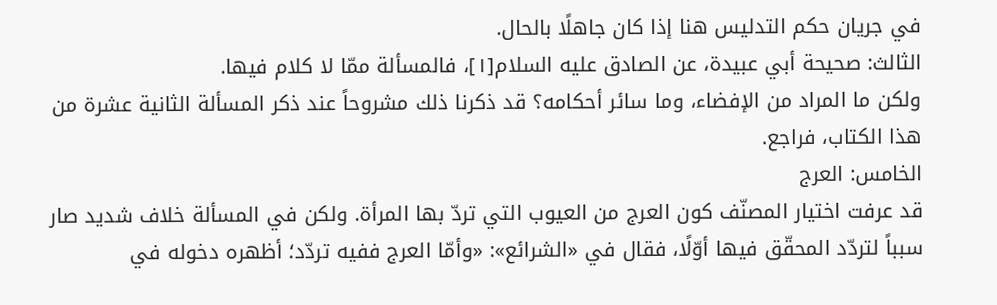في جريان حكم التدليس هنا إذا كان جاهلًا بالحال.
الثالث: صحيحة أبي عبيدة، عن الصادق عليه السلام[١]، فالمسألة ممّا لا كلام فيها.
ولكن ما المراد من الإفضاء، وما سائر أحكامه؟ قد ذكرنا ذلك مشروحاً عند ذكر المسألة الثانية عشرة من هذا الكتاب، فراجع.
الخامس: العرج
قد عرفت اختيار المصنّف كون العرج من العيوب التي تردّ بها المرأة. ولكن في المسألة خلاف شديد صار سبباً لتردّد المحقّق فيها أوّلًا، فقال في «الشرائع»: «وأمّا العرج ففيه تردّد؛ أظهره دخوله في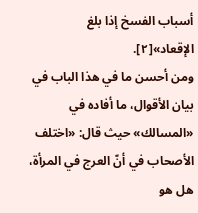أسباب الفسخ إذا بلغ الإقعاد»[٢].
ومن أحسن ما في هذا الباب في بيان الأقوال، ما أفاده في «المسالك» حيث قال: «اختلف الأصحاب في أنّ العرج في المرأة، هل هو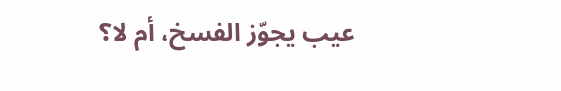عيب يجوّز الفسخ، أم لا؟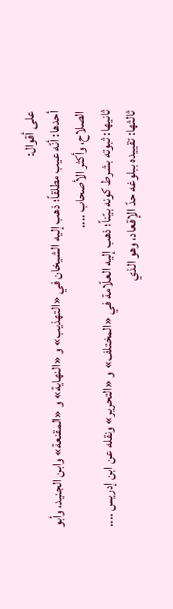على أقوال:
أحدها: أنّه عيب مطلقاً؛ ذهب إليه الشيخان في «التهذيب» و «النهاية» و «المقنعة» وابن الجنيد، وأبو الصلاح، وأكثر الأصحاب ....
ثانيها: ثبوته بشرط كونه بيّناً؛ ذهب إليه العلّامة في «المختلف» و «التحرير» ونقله عن ابن إدريس ....
ثالثها: تقييده ببلوغه حدّ الإقعاد، وهو الذي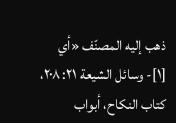ذهب إليه المصنّف «أي
[١]- وسائل الشيعة ٢١: ٢٠٨، كتاب النكاح، أبواب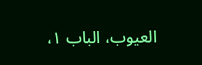العيوب، الباب ١،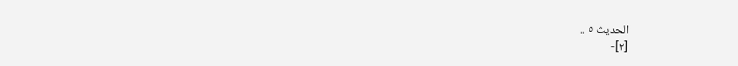الحديث ٥ ..
[٢]-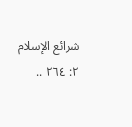شرائع الإسلام ٢: ٢٦٤ ..